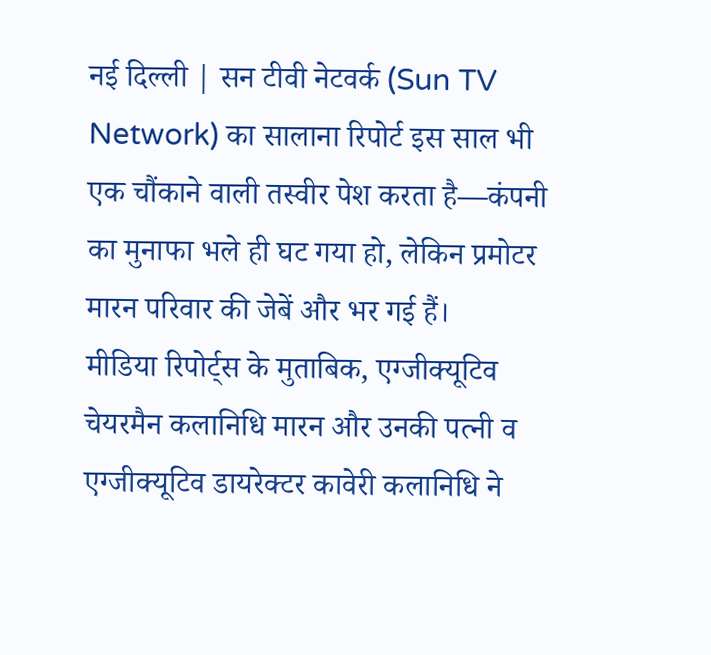नई दिल्ली | सन टीवी नेटवर्क (Sun TV Network) का सालाना रिपोर्ट इस साल भी एक चौंकाने वाली तस्वीर पेश करता है—कंपनी का मुनाफा भले ही घट गया हो, लेकिन प्रमोटर मारन परिवार की जेबें और भर गई हैं।
मीडिया रिपोर्ट्स के मुताबिक, एग्जीक्यूटिव चेयरमैन कलानिधि मारन और उनकी पत्नी व एग्जीक्यूटिव डायरेक्टर कावेरी कलानिधि ने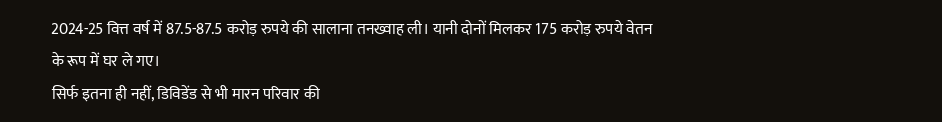2024-25 वित्त वर्ष में 87.5-87.5 करोड़ रुपये की सालाना तनख्वाह ली। यानी दोनों मिलकर 175 करोड़ रुपये वेतन के रूप में घर ले गए।
सिर्फ इतना ही नहीं, डिविडेंड से भी मारन परिवार की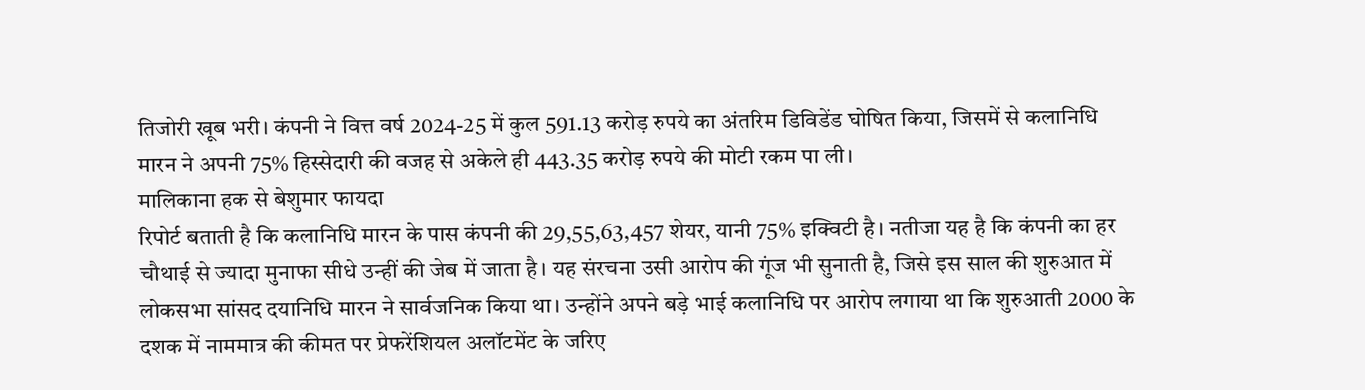तिजोरी खूब भरी। कंपनी ने वित्त वर्ष 2024-25 में कुल 591.13 करोड़ रुपये का अंतरिम डिविडेंड घोषित किया, जिसमें से कलानिधि मारन ने अपनी 75% हिस्सेदारी की वजह से अकेले ही 443.35 करोड़ रुपये की मोटी रकम पा ली।
मालिकाना हक से बेशुमार फायदा
रिपोर्ट बताती है कि कलानिधि मारन के पास कंपनी की 29,55,63,457 शेयर, यानी 75% इक्विटी है। नतीजा यह है कि कंपनी का हर चौथाई से ज्यादा मुनाफा सीधे उन्हीं की जेब में जाता है। यह संरचना उसी आरोप की गूंज भी सुनाती है, जिसे इस साल की शुरुआत में लोकसभा सांसद दयानिधि मारन ने सार्वजनिक किया था। उन्होंने अपने बड़े भाई कलानिधि पर आरोप लगाया था कि शुरुआती 2000 के दशक में नाममात्र की कीमत पर प्रेफरेंशियल अलॉटमेंट के जरिए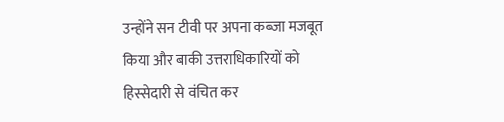उन्होंने सन टीवी पर अपना कब्जा मजबूत किया और बाकी उत्तराधिकारियों को हिस्सेदारी से वंचित कर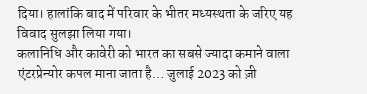दिया। हालांकि बाद में परिवार के भीतर मध्यस्थता के जरिए यह विवाद सुलझा लिया गया।
कलानिधि और कावेरी को भारत का सबसे ज्यादा कमाने वाला एंटरप्रेन्योर कपल माना जाता है… जुलाई 2023 को ज़ी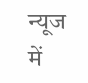न्यूज में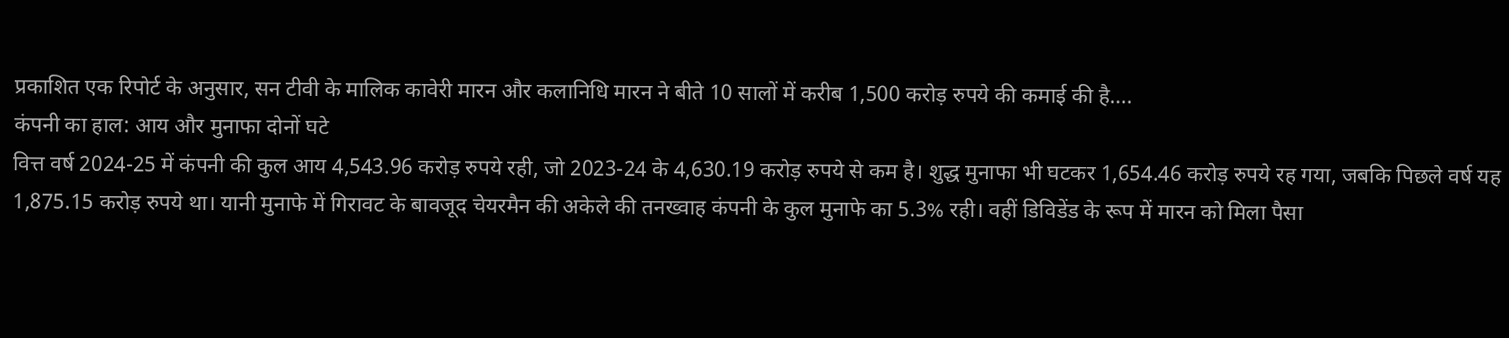प्रकाशित एक रिपोर्ट के अनुसार, सन टीवी के मालिक कावेरी मारन और कलानिधि मारन ने बीते 10 सालों में करीब 1,500 करोड़ रुपये की कमाई की है….
कंपनी का हाल: आय और मुनाफा दोनों घटे
वित्त वर्ष 2024-25 में कंपनी की कुल आय 4,543.96 करोड़ रुपये रही, जो 2023-24 के 4,630.19 करोड़ रुपये से कम है। शुद्ध मुनाफा भी घटकर 1,654.46 करोड़ रुपये रह गया, जबकि पिछले वर्ष यह 1,875.15 करोड़ रुपये था। यानी मुनाफे में गिरावट के बावजूद चेयरमैन की अकेले की तनख्वाह कंपनी के कुल मुनाफे का 5.3% रही। वहीं डिविडेंड के रूप में मारन को मिला पैसा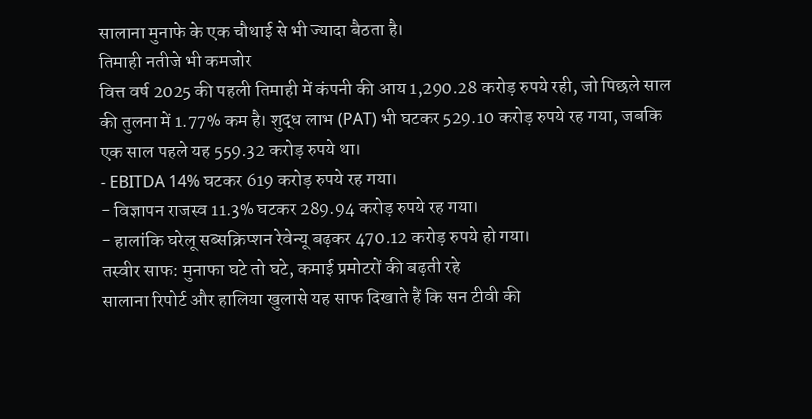सालाना मुनाफे के एक चौथाई से भी ज्यादा बैठता है।
तिमाही नतीजे भी कमजोर
वित्त वर्ष 2025 की पहली तिमाही में कंपनी की आय 1,290.28 करोड़ रुपये रही, जो पिछले साल की तुलना में 1.77% कम है। शुद्ध लाभ (PAT) भी घटकर 529.10 करोड़ रुपये रह गया, जबकि एक साल पहले यह 559.32 करोड़ रुपये था।
- EBITDA 14% घटकर 619 करोड़ रुपये रह गया।
- विज्ञापन राजस्व 11.3% घटकर 289.94 करोड़ रुपये रह गया।
- हालांकि घरेलू सब्सक्रिप्शन रेवेन्यू बढ़कर 470.12 करोड़ रुपये हो गया।
तस्वीर साफ: मुनाफा घटे तो घटे, कमाई प्रमोटरों की बढ़ती रहे
सालाना रिपोर्ट और हालिया खुलासे यह साफ दिखाते हैं कि सन टीवी की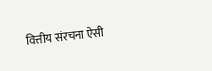वित्तीय संरचना ऐसी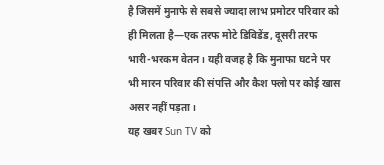है जिसमें मुनाफे से सबसे ज्यादा लाभ प्रमोटर परिवार को ही मिलता है—एक तरफ मोटे डिविडेंड, दूसरी तरफ भारी-भरकम वेतन। यही वजह है कि मुनाफा घटने पर भी मारन परिवार की संपत्ति और कैश फ्लो पर कोई खास असर नहीं पड़ता।
यह खबर Sun TV को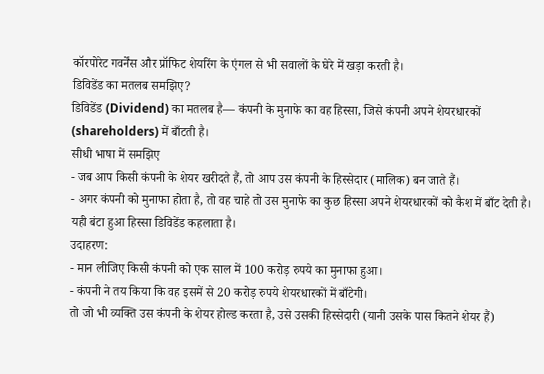कॉरपोरेट गवर्नेंस और प्रॉफिट शेयरिंग के एंगल से भी सवालों के घेरे में खड़ा करती है।
डिविडेंड का मतलब समझिए?
डिविडेंड (Dividend) का मतलब है— कंपनी के मुनाफे का वह हिस्सा, जिसे कंपनी अपने शेयरधारकों (shareholders) में बाँटती है।
सीधी भाषा में समझिए
- जब आप किसी कंपनी के शेयर खरीदते हैं, तो आप उस कंपनी के हिस्सेदार (मालिक) बन जाते हैं।
- अगर कंपनी को मुनाफा होता है, तो वह चाहे तो उस मुनाफे का कुछ हिस्सा अपने शेयरधारकों को कैश में बाँट देती है।
यही बंटा हुआ हिस्सा डिविडेंड कहलाता है।
उदाहरण:
- मान लीजिए किसी कंपनी को एक साल में 100 करोड़ रुपये का मुनाफा हुआ।
- कंपनी ने तय किया कि वह इसमें से 20 करोड़ रुपये शेयरधारकों में बाँटेगी।
तो जो भी व्यक्ति उस कंपनी के शेयर होल्ड करता है, उसे उसकी हिस्सेदारी (यानी उसके पास कितने शेयर हैं)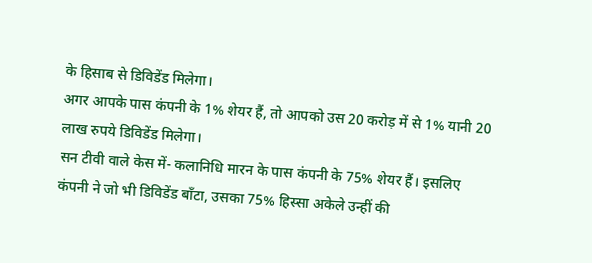के हिसाब से डिविडेंड मिलेगा।
अगर आपके पास कंपनी के 1% शेयर हैं, तो आपको उस 20 करोड़ में से 1% यानी 20 लाख रुपये डिविडेंड मिलेगा।
सन टीवी वाले केस में- कलानिधि मारन के पास कंपनी के 75% शेयर हैं। इसलिए कंपनी ने जो भी डिविडेंड बाँटा, उसका 75% हिस्सा अकेले उन्हीं की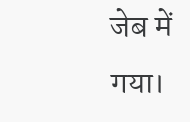जेब में गया।